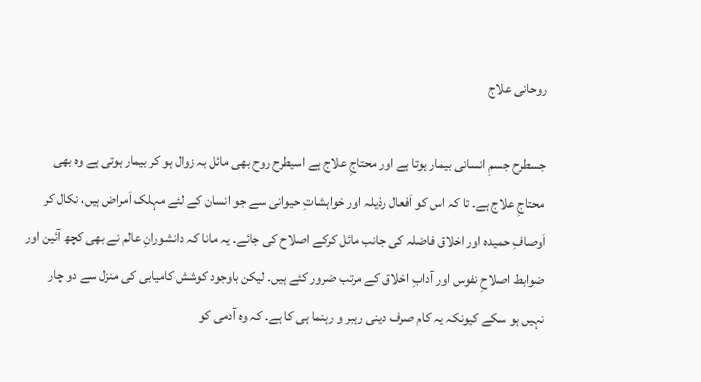روحانی علاج

جسطرح جسمِ انسانی بیمار ہوتا ہے اور محتاجِ علاج ہے اسیطرح روح بھی مائل بہ زوال ہو کر بیمار ہوتی ہے وہ بھی محتاجِ علاج ہے۔ تا کہ اس کو اَفعال رذیلہ اور خواہشاتِ حیوانی سے جو انسان کے لئے مہلک اَمراض ہیں، نکال کر اَوصافِ حمیدہ اور اخلاق فاضلہ کی جانب مائل کرکے اصلاح کی جائے۔ یہ مانا کہ دانشورانِ عالم نے بھی کچھ آئین اور ضوابط اصلاحِ نفوس اور آدابِ اخلاق کے مرتب ضرور کئے ہیں۔ لیکن باوجود کوشش کامیابی کی منزل سے دو چار نہیں ہو سکے کیونکہ یہ کام صرف دینی رہبر و رہنما ہی کا ہے۔ کہ وہ آدمی کو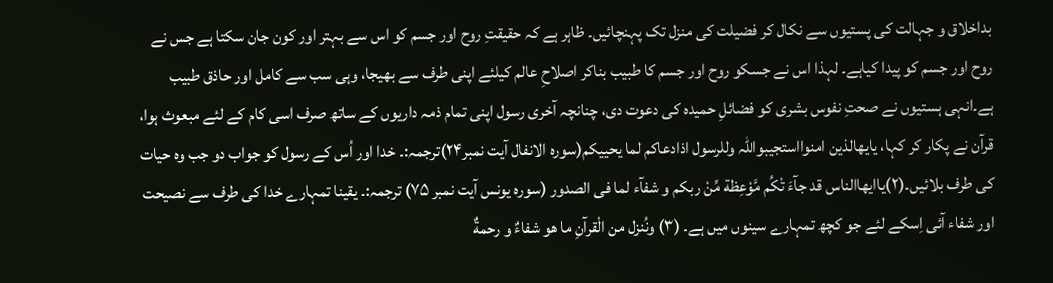بداخلاق و جہالت کی پستیوں سے نکال کر فضیلت کی منزل تک پہنچائیں۔ ظاہر ہے کہ حقیقتِ روح اور جسم کو اس سے بہتر اور کون جان سکتا ہے جس نے روح اور جسم کو پیدا کیاہے۔ لہذا اس نے جسکو روح اور جسم کا طبیب بناکر اصلاحِ عالم کیلئے اپنی طرف سے بھیجا، وہی سب سے کامل اور حاذق طبیب ہے۔انہی ہستیوں نے صحتِ نفوس بشری کو فضائلِ حمیدہ کی دعوت دی، چنانچہ آخری رسول اپنی تمام ذمہ داریوں کے ساتھ صرف اسی کام کے لئے مبعوث ہوا، قرآن نے پکار کر کہا، یایھالذین امنوااستجیبواللہ وللرسول اذادعاکم لما یحییکم(سورہ الانفال آیت نمبر۲۴)ترجمہ:۔ خدا اور اُس کے رسول کو جواب دو جب وہ حیات کی طرف بلائیں۔(۲)یاایھاالناس قد جآءَ تْکُم مَّوْعِظة مِّنْ ربکم و شفآء لما فی الصدور (سورہ یونس آیت نمبر ۷۵) ترجمہ:۔ یقینا تمہارے خدا کی طرف سے نصیحت اور شفاء آئی اِسکے لئے جو کچھ تمہارے سینوں میں ہے۔ (۳) ونُنزل من الْقرآنِ ما ھو شفاءٌ و رحمةٌ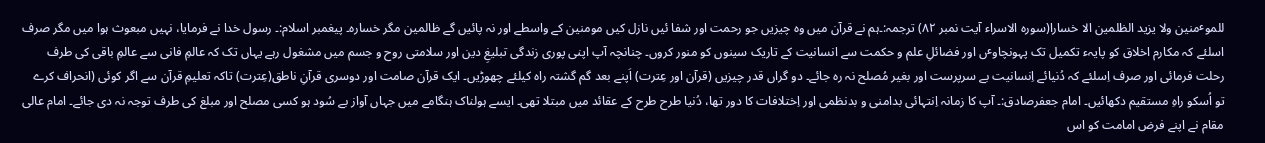للموٴمنین ولا یزید الظلمین الا خسارا(سورہ الاسراء آیت نمبر ۸۲) ترجمہ:۔ہم نے قرآن میں وہ چیزیں جو رحمت اور شفا ئیں نازل کیں مومنین کے واسطے اور نہ پائیں گے ظالمین مگر خسارہ۔ پیغمبر اسلام:۔ رسول خدا نے فرمایا، نہیں مبعوث ہوا میں مگر صرف اسلئے کہ مکارم اخلاق کو پایہء تکمیل تک پہونچاوٴں اور فضائلِ علم و حکمت سے انسانیت کے تاریک سینوں کو منور کروں۔ چنانچہ آپ اپنی پوری زندگی تبلیغِ دین اور سلامتی روح و جسم میں مشغول رہے یہاں تک کہ عالمِ فانی سے عالمِ باقی کی طرف رحلت فرمائی اور صرف اِسلئے کہ دُنیائے اِنسانیت بے سرپرست اور بغیر مُصلح نہ رہ جائے۔ دو گراں قدر چیزیں (قرآن اور عِترت) اَپنے بعد گم گشتہ راہ کیلئے چھوڑیں۔ ایک قرآن صامت اور دوسری قرآنِ ناطق(عِترت) تاکہ تعلیمِ قرآن سے اگر کوئی (انحراف کرے تو اُسکو راہِ مستقیم دکھائیں۔ امام جعفرصادق:۔ آپ کا زمانہ اِنتہائی بدامنی و بدنظمی اور اِختلافات کا دور تھا، دُنیا طرح طرح کے عقائد میں مبتلا تھی۔ ایسے ہولناک ہنگامے میں جہاں آواز بے سُود ہو کسی مصلح اور مبلغ کی طرف توجہ نہ دی جائے۔ امام عالی مقام نے اپنے فرض امامت کو اس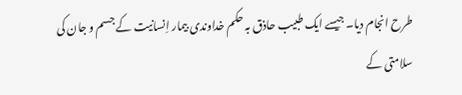طرح انجام دیا۔ جیسے ایک طبیب حاذق بہ حکم خداوندی بیمار اِنسانیت کے جسم و جان کی سلامتی کے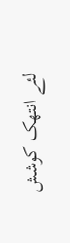لئے انتھک کوشش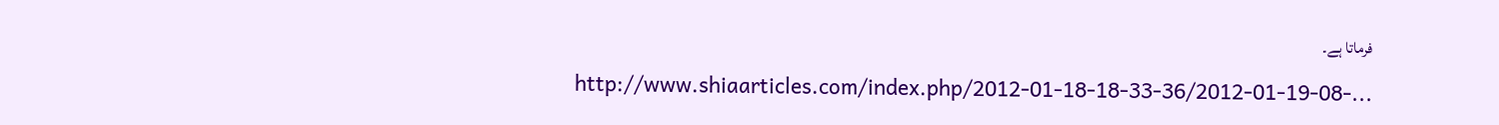فرماتا ہے۔

http://www.shiaarticles.com/index.php/2012-01-18-18-33-36/2012-01-19-08-...